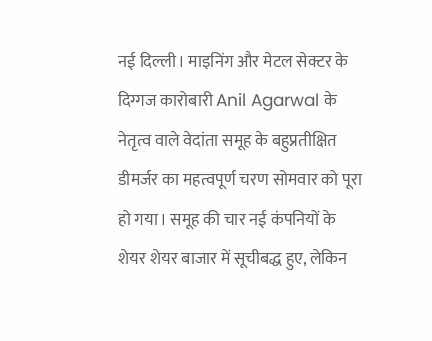नई दिल्ली। माइनिंग और मेटल सेक्टर के दिग्गज कारोबारी Anil Agarwal के नेतृत्व वाले वेदांता समूह के बहुप्रतीक्षित डीमर्जर का महत्वपूर्ण चरण सोमवार को पूरा हो गया। समूह की चार नई कंपनियों के शेयर शेयर बाजार में सूचीबद्ध हुए, लेकिन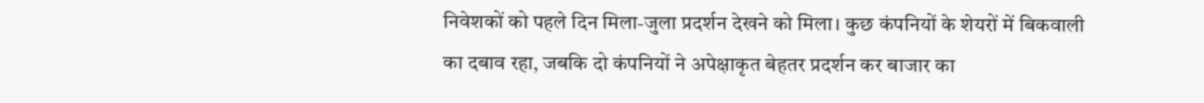निवेशकों को पहले दिन मिला-जुला प्रदर्शन देखने को मिला। कुछ कंपनियों के शेयरों में बिकवाली का दबाव रहा, जबकि दो कंपनियों ने अपेक्षाकृत बेहतर प्रदर्शन कर बाजार का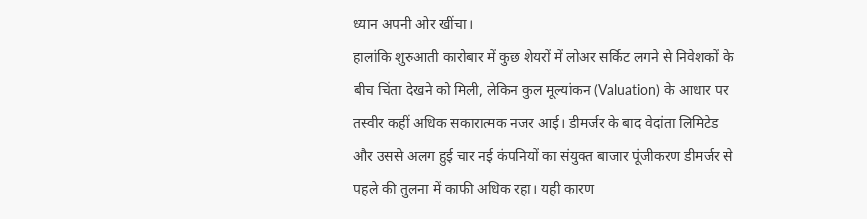ध्यान अपनी ओर खींचा।
हालांकि शुरुआती कारोबार में कुछ शेयरों में लोअर सर्किट लगने से निवेशकों के बीच चिंता देखने को मिली, लेकिन कुल मूल्यांकन (Valuation) के आधार पर तस्वीर कहीं अधिक सकारात्मक नजर आई। डीमर्जर के बाद वेदांता लिमिटेड और उससे अलग हुई चार नई कंपनियों का संयुक्त बाजार पूंजीकरण डीमर्जर से पहले की तुलना में काफी अधिक रहा। यही कारण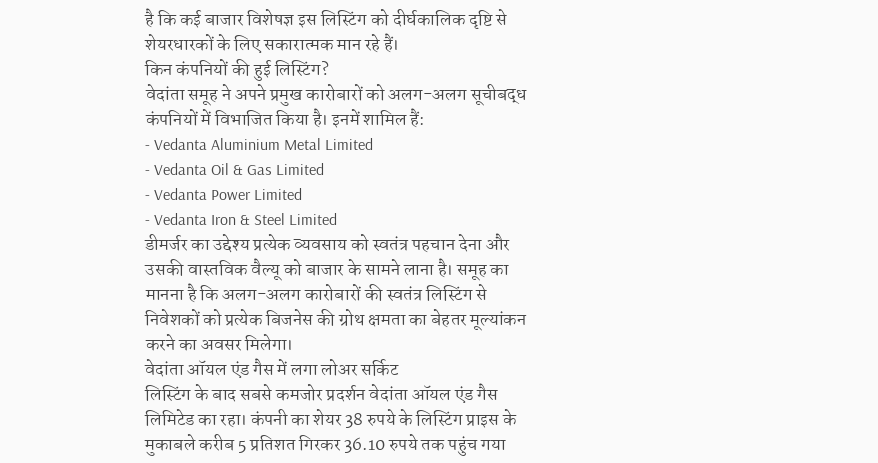है कि कई बाजार विशेषज्ञ इस लिस्टिंग को दीर्घकालिक दृष्टि से शेयरधारकों के लिए सकारात्मक मान रहे हैं।
किन कंपनियों की हुई लिस्टिंग?
वेदांता समूह ने अपने प्रमुख कारोबारों को अलग-अलग सूचीबद्ध कंपनियों में विभाजित किया है। इनमें शामिल हैं:
- Vedanta Aluminium Metal Limited
- Vedanta Oil & Gas Limited
- Vedanta Power Limited
- Vedanta Iron & Steel Limited
डीमर्जर का उद्देश्य प्रत्येक व्यवसाय को स्वतंत्र पहचान देना और उसकी वास्तविक वैल्यू को बाजार के सामने लाना है। समूह का मानना है कि अलग-अलग कारोबारों की स्वतंत्र लिस्टिंग से निवेशकों को प्रत्येक बिजनेस की ग्रोथ क्षमता का बेहतर मूल्यांकन करने का अवसर मिलेगा।
वेदांता ऑयल एंड गैस में लगा लोअर सर्किट
लिस्टिंग के बाद सबसे कमजोर प्रदर्शन वेदांता ऑयल एंड गैस लिमिटेड का रहा। कंपनी का शेयर 38 रुपये के लिस्टिंग प्राइस के मुकाबले करीब 5 प्रतिशत गिरकर 36.10 रुपये तक पहुंच गया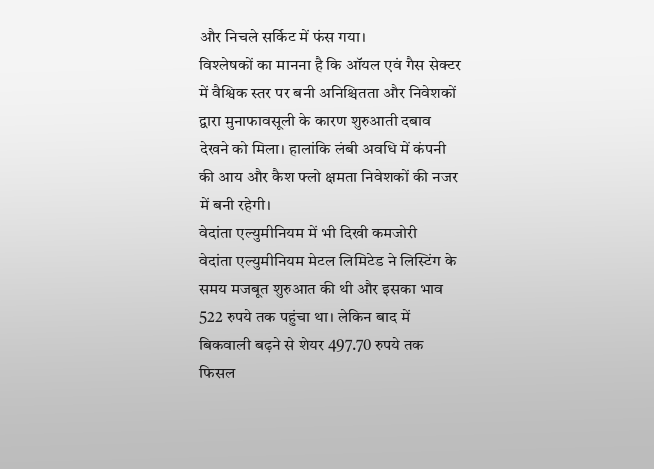और निचले सर्किट में फंस गया।
विश्लेषकों का मानना है कि ऑयल एवं गैस सेक्टर में वैश्विक स्तर पर बनी अनिश्चितता और निवेशकों द्वारा मुनाफावसूली के कारण शुरुआती दबाव देखने को मिला। हालांकि लंबी अवधि में कंपनी की आय और कैश फ्लो क्षमता निवेशकों की नजर में बनी रहेगी।
वेदांता एल्युमीनियम में भी दिखी कमजोरी
वेदांता एल्युमीनियम मेटल लिमिटेड ने लिस्टिंग के समय मजबूत शुरुआत की थी और इसका भाव 522 रुपये तक पहुंचा था। लेकिन बाद में बिकवाली बढ़ने से शेयर 497.70 रुपये तक फिसल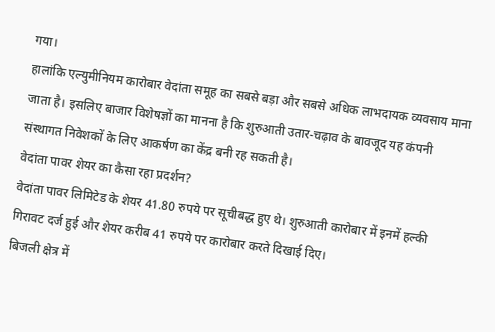गया।
हालांकि एल्युमीनियम कारोबार वेदांता समूह का सबसे बड़ा और सबसे अधिक लाभदायक व्यवसाय माना जाता है। इसलिए बाजार विशेषज्ञों का मानना है कि शुरुआती उतार-चढ़ाव के बावजूद यह कंपनी संस्थागत निवेशकों के लिए आकर्षण का केंद्र बनी रह सकती है।
वेदांता पावर शेयर का कैसा रहा प्रदर्शन?
वेदांता पावर लिमिटेड के शेयर 41.80 रुपये पर सूचीबद्ध हुए थे। शुरुआती कारोबार में इनमें हल्की गिरावट दर्ज हुई और शेयर करीब 41 रुपये पर कारोबार करते दिखाई दिए।
बिजली क्षेत्र में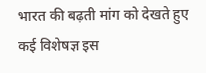भारत की बढ़ती मांग को देखते हुए कई विशेषज्ञ इस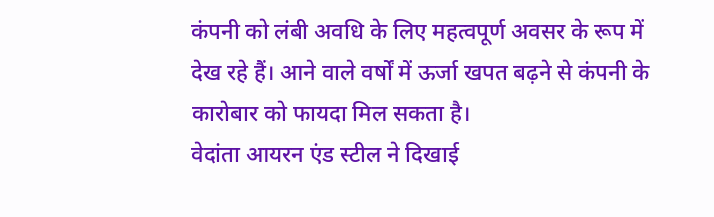कंपनी को लंबी अवधि के लिए महत्वपूर्ण अवसर के रूप में देख रहे हैं। आने वाले वर्षों में ऊर्जा खपत बढ़ने से कंपनी के कारोबार को फायदा मिल सकता है।
वेदांता आयरन एंड स्टील ने दिखाई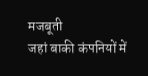मजबूती
जहां बाकी कंपनियों में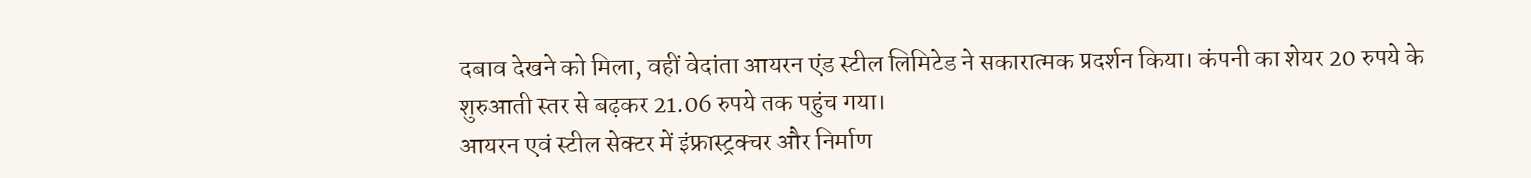दबाव देखने को मिला, वहीं वेदांता आयरन एंड स्टील लिमिटेड ने सकारात्मक प्रदर्शन किया। कंपनी का शेयर 20 रुपये के शुरुआती स्तर से बढ़कर 21.06 रुपये तक पहुंच गया।
आयरन एवं स्टील सेक्टर में इंफ्रास्ट्रक्चर और निर्माण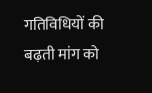गतिविधियों की बढ़ती मांग को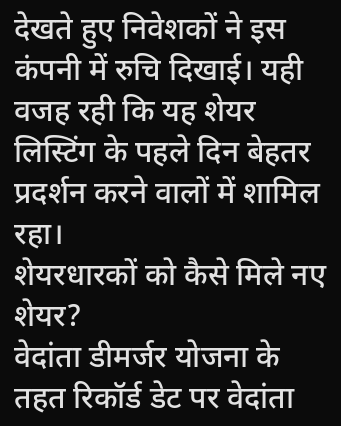देखते हुए निवेशकों ने इस कंपनी में रुचि दिखाई। यही वजह रही कि यह शेयर लिस्टिंग के पहले दिन बेहतर प्रदर्शन करने वालों में शामिल रहा।
शेयरधारकों को कैसे मिले नए शेयर?
वेदांता डीमर्जर योजना के तहत रिकॉर्ड डेट पर वेदांता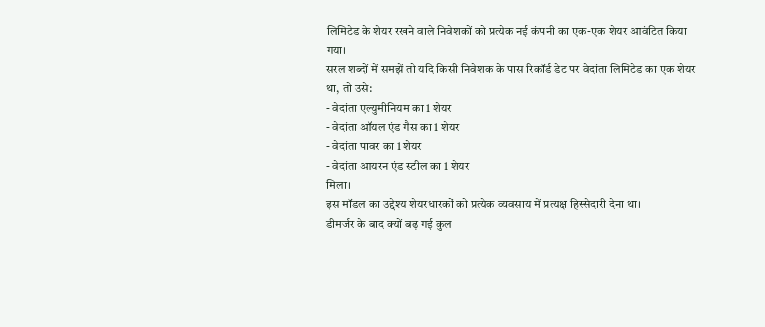लिमिटेड के शेयर रखने वाले निवेशकों को प्रत्येक नई कंपनी का एक-एक शेयर आवंटित किया गया।
सरल शब्दों में समझें तो यदि किसी निवेशक के पास रिकॉर्ड डेट पर वेदांता लिमिटेड का एक शेयर था, तो उसे:
- वेदांता एल्युमीनियम का 1 शेयर
- वेदांता ऑयल एंड गैस का 1 शेयर
- वेदांता पावर का 1 शेयर
- वेदांता आयरन एंड स्टील का 1 शेयर
मिला।
इस मॉडल का उद्देश्य शेयरधारकों को प्रत्येक व्यवसाय में प्रत्यक्ष हिस्सेदारी देना था।
डीमर्जर के बाद क्यों बढ़ गई कुल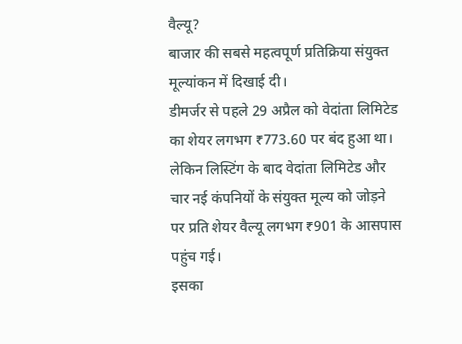वैल्यू?
बाजार की सबसे महत्वपूर्ण प्रतिक्रिया संयुक्त मूल्यांकन में दिखाई दी।
डीमर्जर से पहले 29 अप्रैल को वेदांता लिमिटेड का शेयर लगभग ₹773.60 पर बंद हुआ था। लेकिन लिस्टिंग के बाद वेदांता लिमिटेड और चार नई कंपनियों के संयुक्त मूल्य को जोड़ने पर प्रति शेयर वैल्यू लगभग ₹901 के आसपास पहुंच गई।
इसका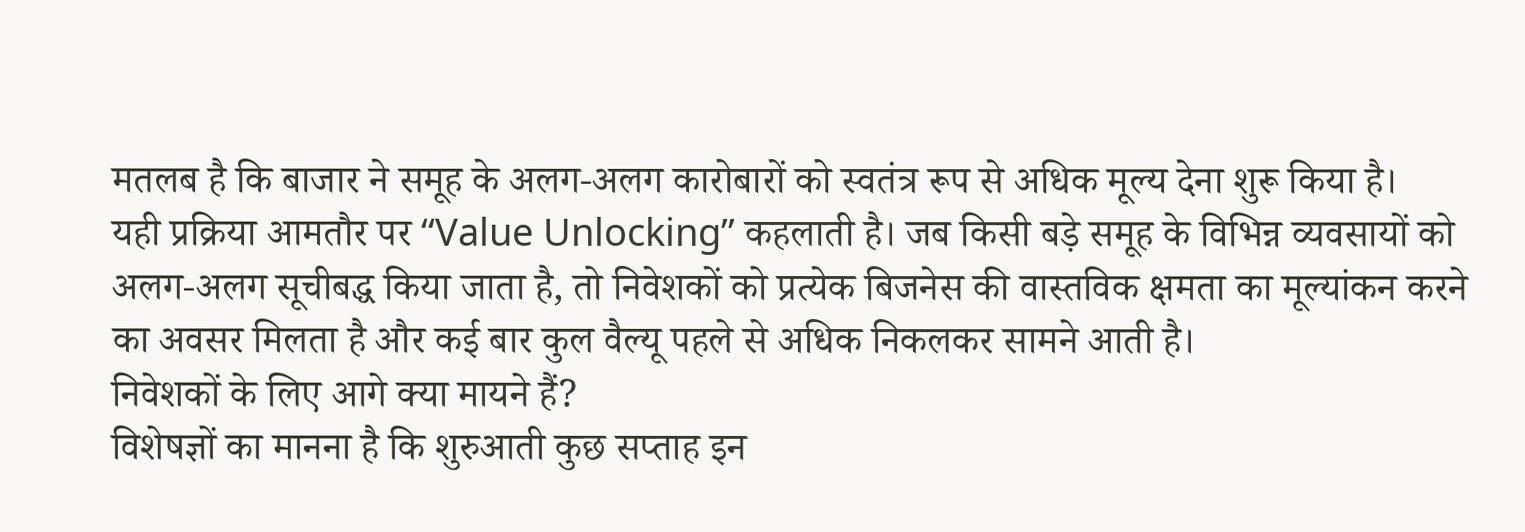मतलब है कि बाजार ने समूह के अलग-अलग कारोबारों को स्वतंत्र रूप से अधिक मूल्य देना शुरू किया है।
यही प्रक्रिया आमतौर पर “Value Unlocking” कहलाती है। जब किसी बड़े समूह के विभिन्न व्यवसायों को अलग-अलग सूचीबद्ध किया जाता है, तो निवेशकों को प्रत्येक बिजनेस की वास्तविक क्षमता का मूल्यांकन करने का अवसर मिलता है और कई बार कुल वैल्यू पहले से अधिक निकलकर सामने आती है।
निवेशकों के लिए आगे क्या मायने हैं?
विशेषज्ञों का मानना है कि शुरुआती कुछ सप्ताह इन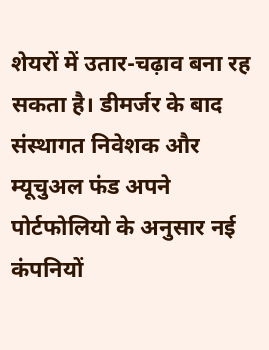शेयरों में उतार-चढ़ाव बना रह सकता है। डीमर्जर के बाद संस्थागत निवेशक और म्यूचुअल फंड अपने पोर्टफोलियो के अनुसार नई कंपनियों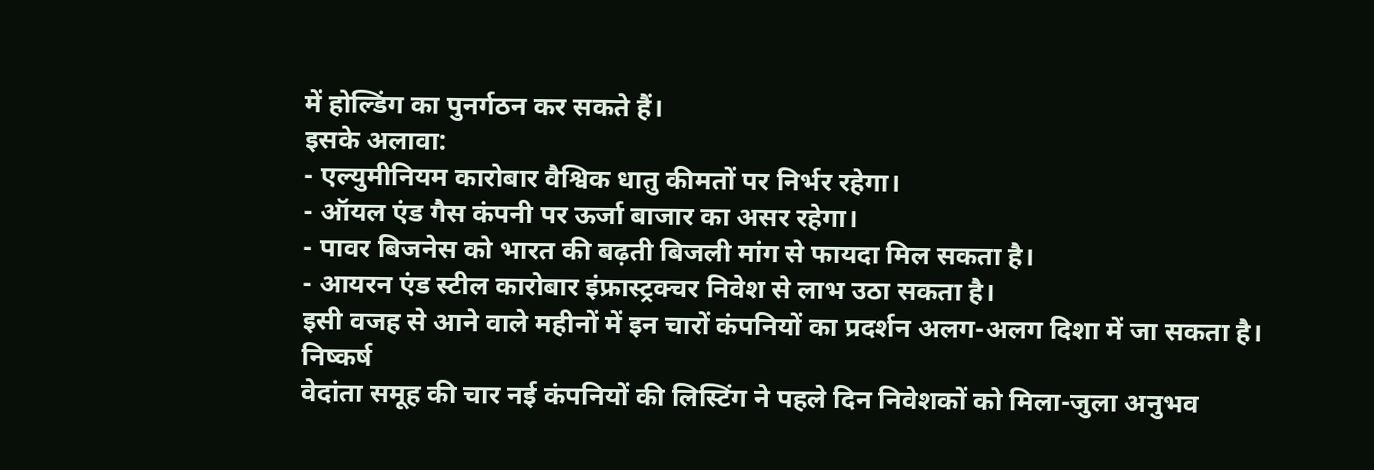में होल्डिंग का पुनर्गठन कर सकते हैं।
इसके अलावा:
- एल्युमीनियम कारोबार वैश्विक धातु कीमतों पर निर्भर रहेगा।
- ऑयल एंड गैस कंपनी पर ऊर्जा बाजार का असर रहेगा।
- पावर बिजनेस को भारत की बढ़ती बिजली मांग से फायदा मिल सकता है।
- आयरन एंड स्टील कारोबार इंफ्रास्ट्रक्चर निवेश से लाभ उठा सकता है।
इसी वजह से आने वाले महीनों में इन चारों कंपनियों का प्रदर्शन अलग-अलग दिशा में जा सकता है।
निष्कर्ष
वेदांता समूह की चार नई कंपनियों की लिस्टिंग ने पहले दिन निवेशकों को मिला-जुला अनुभव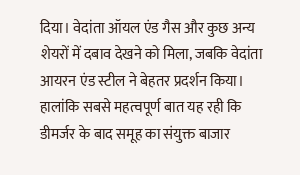दिया। वेदांता ऑयल एंड गैस और कुछ अन्य शेयरों में दबाव देखने को मिला, जबकि वेदांता आयरन एंड स्टील ने बेहतर प्रदर्शन किया। हालांकि सबसे महत्वपूर्ण बात यह रही कि डीमर्जर के बाद समूह का संयुक्त बाजार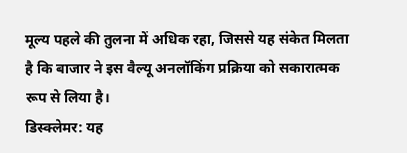मूल्य पहले की तुलना में अधिक रहा, जिससे यह संकेत मिलता है कि बाजार ने इस वैल्यू अनलॉकिंग प्रक्रिया को सकारात्मक रूप से लिया है।
डिस्क्लेमर: यह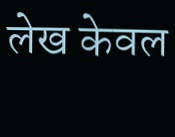लेख केवल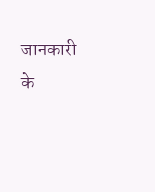जानकारी के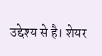उद्देश्य से है। शेयर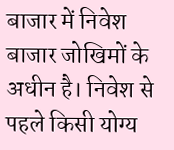बाजार में निवेश बाजार जोखिमों के अधीन है। निवेश से पहले किसी योग्य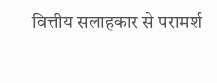वित्तीय सलाहकार से परामर्श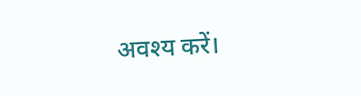अवश्य करें।